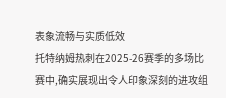表象流畅与实质低效
托特纳姆热刺在2025-26赛季的多场比赛中,确实展现出令人印象深刻的进攻组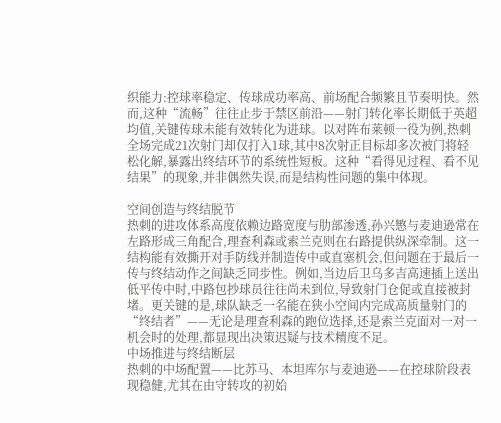织能力:控球率稳定、传球成功率高、前场配合频繁且节奏明快。然而,这种“流畅”往往止步于禁区前沿——射门转化率长期低于英超均值,关键传球未能有效转化为进球。以对阵布莱顿一役为例,热刺全场完成21次射门却仅打入1球,其中8次射正目标却多次被门将轻松化解,暴露出终结环节的系统性短板。这种“看得见过程、看不见结果”的现象,并非偶然失误,而是结构性问题的集中体现。

空间创造与终结脱节
热刺的进攻体系高度依赖边路宽度与肋部渗透,孙兴慜与麦迪逊常在左路形成三角配合,理查利森或索兰克则在右路提供纵深牵制。这一结构能有效撕开对手防线并制造传中或直塞机会,但问题在于最后一传与终结动作之间缺乏同步性。例如,当边后卫乌多吉高速插上送出低平传中时,中路包抄球员往往尚未到位,导致射门仓促或直接被封堵。更关键的是,球队缺乏一名能在狭小空间内完成高质量射门的“终结者”——无论是理查利森的跑位选择,还是索兰克面对一对一机会时的处理,都显现出决策迟疑与技术精度不足。
中场推进与终结断层
热刺的中场配置——比苏马、本坦库尔与麦迪逊——在控球阶段表现稳健,尤其在由守转攻的初始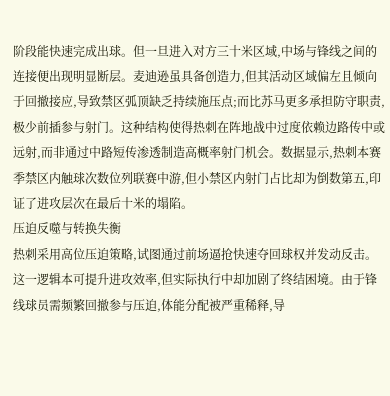阶段能快速完成出球。但一旦进入对方三十米区域,中场与锋线之间的连接便出现明显断层。麦迪逊虽具备创造力,但其活动区域偏左且倾向于回撤接应,导致禁区弧顶缺乏持续施压点;而比苏马更多承担防守职责,极少前插参与射门。这种结构使得热刺在阵地战中过度依赖边路传中或远射,而非通过中路短传渗透制造高概率射门机会。数据显示,热刺本赛季禁区内触球次数位列联赛中游,但小禁区内射门占比却为倒数第五,印证了进攻层次在最后十米的塌陷。
压迫反噬与转换失衡
热刺采用高位压迫策略,试图通过前场逼抢快速夺回球权并发动反击。这一逻辑本可提升进攻效率,但实际执行中却加剧了终结困境。由于锋线球员需频繁回撤参与压迫,体能分配被严重稀释,导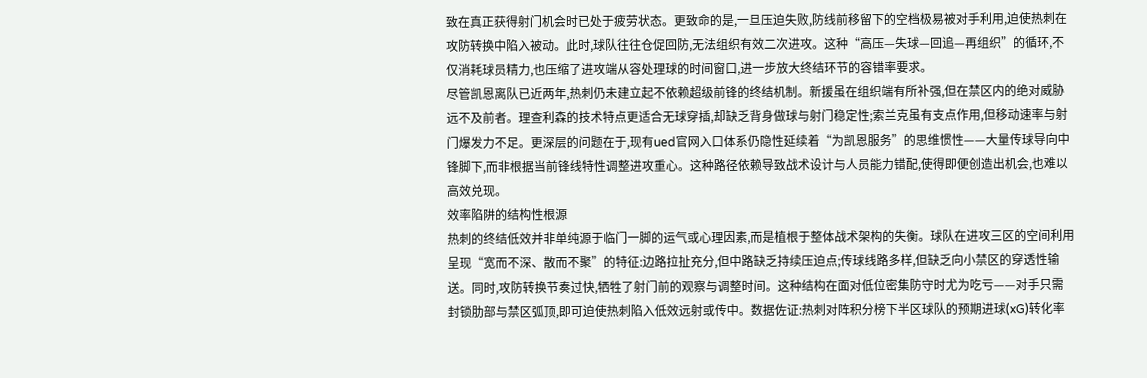致在真正获得射门机会时已处于疲劳状态。更致命的是,一旦压迫失败,防线前移留下的空档极易被对手利用,迫使热刺在攻防转换中陷入被动。此时,球队往往仓促回防,无法组织有效二次进攻。这种“高压—失球—回追—再组织”的循环,不仅消耗球员精力,也压缩了进攻端从容处理球的时间窗口,进一步放大终结环节的容错率要求。
尽管凯恩离队已近两年,热刺仍未建立起不依赖超级前锋的终结机制。新援虽在组织端有所补强,但在禁区内的绝对威胁远不及前者。理查利森的技术特点更适合无球穿插,却缺乏背身做球与射门稳定性;索兰克虽有支点作用,但移动速率与射门爆发力不足。更深层的问题在于,现有ued官网入口体系仍隐性延续着“为凯恩服务”的思维惯性——大量传球导向中锋脚下,而非根据当前锋线特性调整进攻重心。这种路径依赖导致战术设计与人员能力错配,使得即便创造出机会,也难以高效兑现。
效率陷阱的结构性根源
热刺的终结低效并非单纯源于临门一脚的运气或心理因素,而是植根于整体战术架构的失衡。球队在进攻三区的空间利用呈现“宽而不深、散而不聚”的特征:边路拉扯充分,但中路缺乏持续压迫点;传球线路多样,但缺乏向小禁区的穿透性输送。同时,攻防转换节奏过快,牺牲了射门前的观察与调整时间。这种结构在面对低位密集防守时尤为吃亏——对手只需封锁肋部与禁区弧顶,即可迫使热刺陷入低效远射或传中。数据佐证:热刺对阵积分榜下半区球队的预期进球(xG)转化率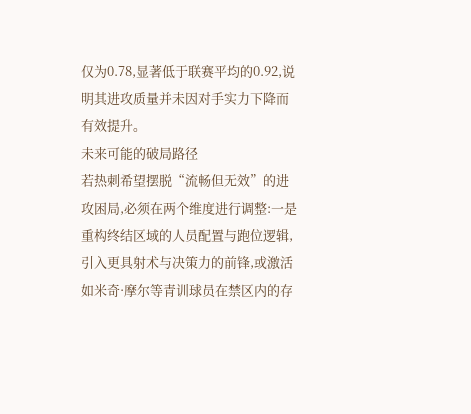仅为0.78,显著低于联赛平均的0.92,说明其进攻质量并未因对手实力下降而有效提升。
未来可能的破局路径
若热刺希望摆脱“流畅但无效”的进攻困局,必须在两个维度进行调整:一是重构终结区域的人员配置与跑位逻辑,引入更具射术与决策力的前锋,或激活如米奇·摩尔等青训球员在禁区内的存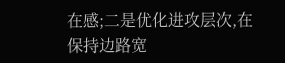在感;二是优化进攻层次,在保持边路宽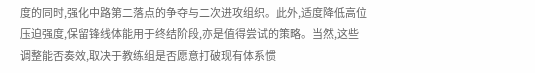度的同时,强化中路第二落点的争夺与二次进攻组织。此外,适度降低高位压迫强度,保留锋线体能用于终结阶段,亦是值得尝试的策略。当然,这些调整能否奏效,取决于教练组是否愿意打破现有体系惯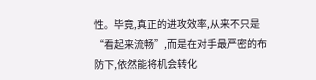性。毕竟,真正的进攻效率,从来不只是“看起来流畅”,而是在对手最严密的布防下,依然能将机会转化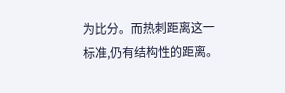为比分。而热刺距离这一标准,仍有结构性的距离。